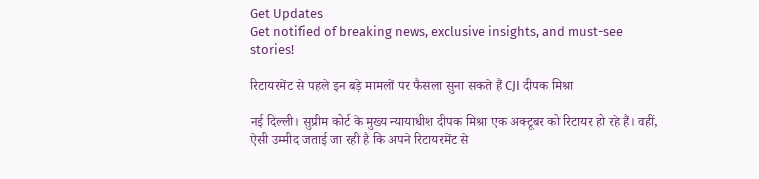Get Updates
Get notified of breaking news, exclusive insights, and must-see stories!

रिटायरमेंट से पहले इन बड़े मामलों पर फैसला सुना सकते हैं CJI दीपक मिश्रा

नई दिल्ली। सुप्रीम कोर्ट के मुख्य न्यायाधीश दीपक मिश्रा एक अक्टूबर को रिटायर हो रहे हैं। वहीं, ऐसी उम्मीद जताई जा रही है कि अपने रिटायरमेंट से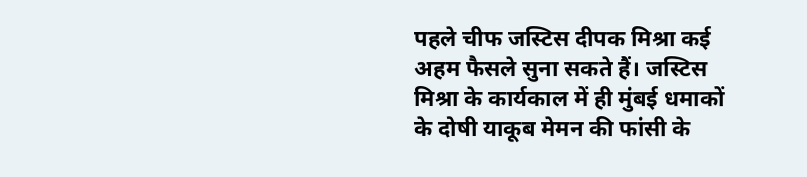पहले चीफ जस्टिस दीपक मिश्रा कई अहम फैसले सुना सकते हैं। जस्टिस मिश्रा के कार्यकाल में ही मुंबई धमाकों के दोषी याकूब मेमन की फांसी के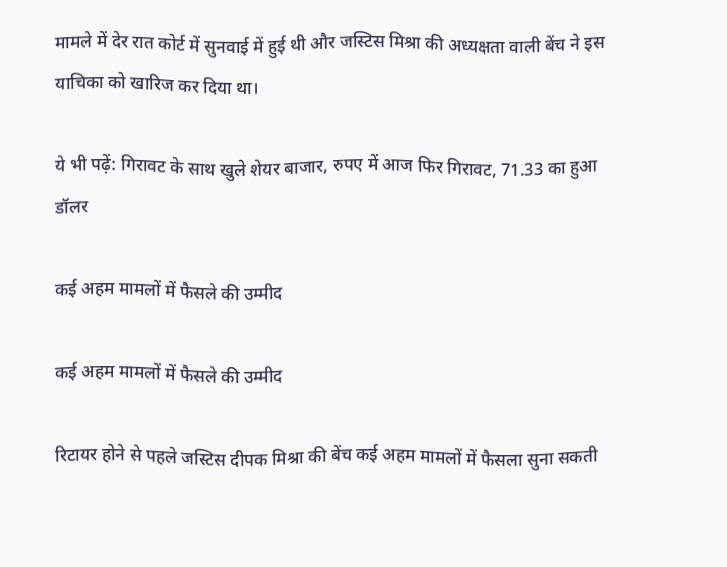मामले में देर रात कोर्ट में सुनवाई में हुई थी और जस्टिस मिश्रा की अध्यक्षता वाली बेंच ने इस याचिका को खारिज कर दिया था।

ये भी पढ़ें: गिरावट के साथ खुले शेयर बाजार, रुपए में आज फिर गिरावट, 71.33 का हुआ डॉलर

कई अहम मामलों में फैसले की उम्मीद

कई अहम मामलों में फैसले की उम्मीद

रिटायर होने से पहले जस्टिस दीपक मिश्रा की बेंच कई अहम मामलों में फैसला सुना सकती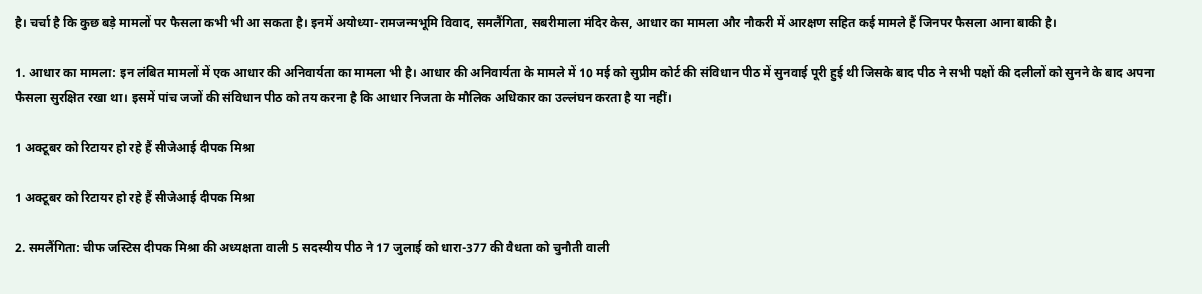है। चर्चा है कि कुछ बड़े मामलों पर फैसला कभी भी आ सकता है। इनमें अयोध्या-रामजन्मभूमि विवाद, समलैंगिता, सबरीमाला मंदिर केस, आधार का मामला और नौकरी में आरक्षण सहित कई मामले हैं जिनपर फैसला आना बाकी है।

1. आधार का मामला: इन लंबित मामलों में एक आधार की अनिवार्यता का मामला भी है। आधार की अनिवार्यता के मामले में 10 मई को सुप्रीम कोर्ट की संविधान पीठ में सुनवाई पूरी हुई थी जिसके बाद पीठ ने सभी पक्षों की दलीलों को सुनने के बाद अपना फैसला सुरक्षित रखा था। इसमें पांच जजों की संविधान पीठ को तय करना है कि आधार निजता के मौलिक अधिकार का उल्लंघन करता है या नहीं।

1 अक्टूबर को रिटायर हो रहे हैं सीजेआई दीपक मिश्रा

1 अक्टूबर को रिटायर हो रहे हैं सीजेआई दीपक मिश्रा

2. समलैंगिता: चीफ जस्टिस दीपक मिश्रा की अध्यक्षता वाली 5 सदस्यीय पीठ ने 17 जुलाई को धारा-377 की वैधता को चुनौती वाली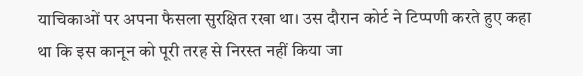याचिकाओं पर अपना फैसला सुरक्षित रखा था। उस दौरान कोर्ट ने टिप्पणी करते हुए कहा था कि इस कानून को पूरी तरह से निरस्त नहीं किया जा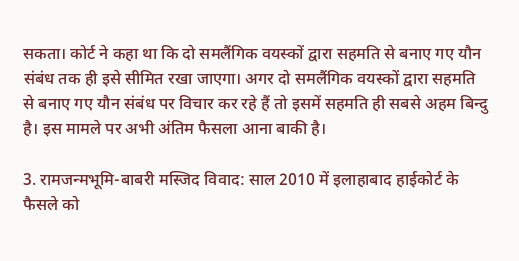सकता। कोर्ट ने कहा था कि दो समलैंगिक वयस्कों द्वारा सहमति से बनाए गए यौन संबंध तक ही इसे सीमित रखा जाएगा। अगर दो समलैंगिक वयस्कों द्वारा सहमति से बनाए गए यौन संबंध पर विचार कर रहे हैं तो इसमें सहमति ही सबसे अहम बिन्दु है। इस मामले पर अभी अंतिम फैसला आना बाकी है।

3. रामजन्मभूमि-बाबरी मस्जिद विवाद: साल 2010 में इलाहाबाद हाईकोर्ट के फैसले को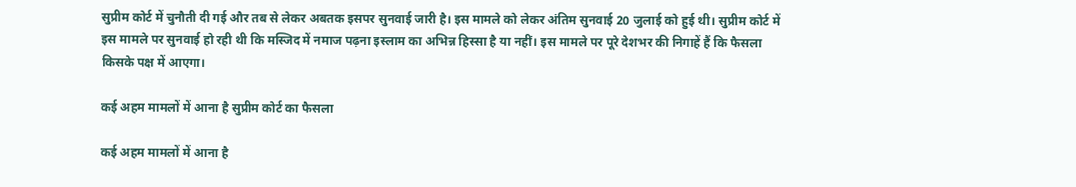सुप्रीम कोर्ट में चुनौती दी गई और तब से लेकर अबतक इसपर सुनवाई जारी है। इस मामले को लेकर अंतिम सुनवाई 20 जुलाई को हुई थी। सुप्रीम कोर्ट में इस मामले पर सुनवाई हो रही थी कि मस्जिद में नमाज पढ़ना इस्लाम का अभिन्न हिस्सा है या नहीं। इस मामले पर पूरे देशभर की निगाहें हैं कि फैसला किसके पक्ष में आएगा।

कई अहम मामलों में आना है सुप्रीम कोर्ट का फैसला

कई अहम मामलों में आना है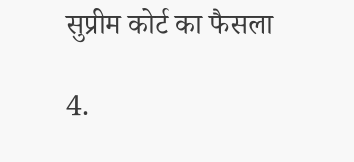सुप्रीम कोर्ट का फैसला

4.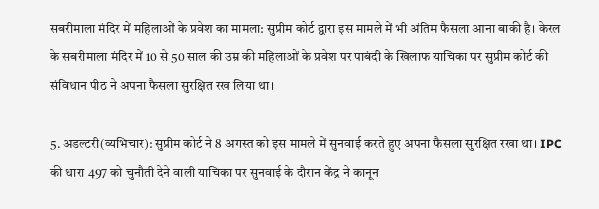सबरीमाला मंदिर में महिलाओं के प्रवेश का मामला: सुप्रीम कोर्ट द्वारा इस मामले में भी अंतिम फैसला आना बाकी है। केरल के सबरीमाला मंदिर में 10 से 50 साल की उम्र की महिलाओं के प्रवेश पर पाबंदी के खिलाफ याचिका पर सुप्रीम कोर्ट की संविधान पीठ ने अपना फैसला सुरक्षित रख लिया था।

5. अडल्टरी(व्यभिचार): सुप्रीम कोर्ट ने 8 अगस्त को इस मामले में सुनवाई करते हुए अपना फैसला सुरक्षित रखा था। IPC की धारा 497 को चुनौती देने वाली याचिका पर सुनवाई के दौरान केंद्र ने कानून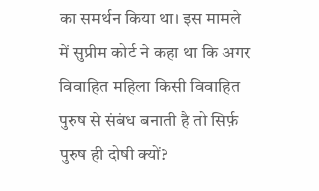का समर्थन किया था। इस मामले में सुप्रीम कोर्ट ने कहा था कि अगर विवाहित महिला किसी विवाहित पुरुष से संबंध बनाती है तो सिर्फ़ पुरुष ही दोषी क्यों?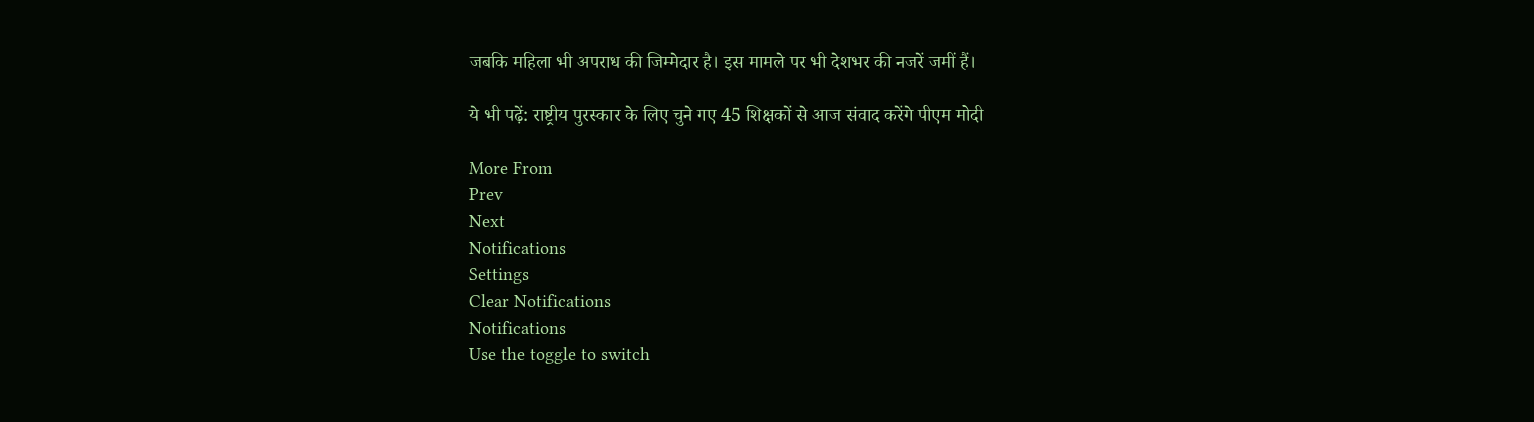जबकि महिला भी अपराध की जिम्मेदार है। इस मामले पर भी देशभर की नजरें जमीं हैं।

ये भी पढ़ें: राष्ट्रीय पुरस्कार के लिए चुने गए 45 शिक्षकों से आज संवाद करेंगे पीएम मोदी

More From
Prev
Next
Notifications
Settings
Clear Notifications
Notifications
Use the toggle to switch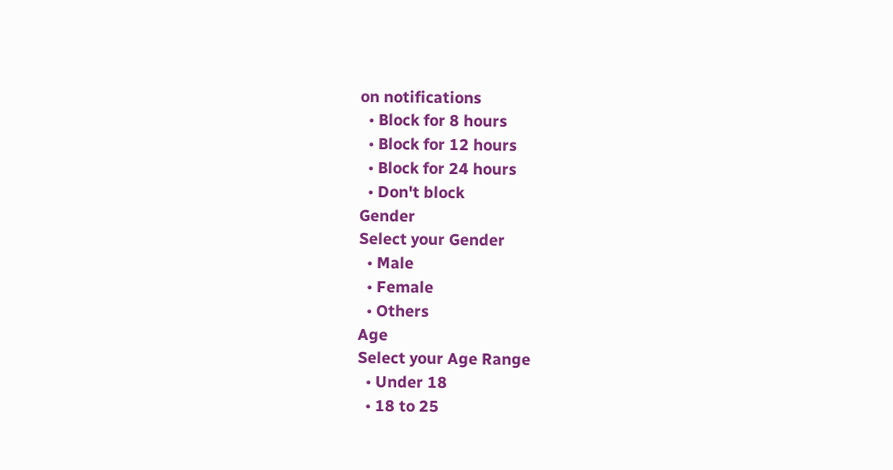on notifications
  • Block for 8 hours
  • Block for 12 hours
  • Block for 24 hours
  • Don't block
Gender
Select your Gender
  • Male
  • Female
  • Others
Age
Select your Age Range
  • Under 18
  • 18 to 25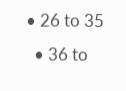• 26 to 35
  • 36 to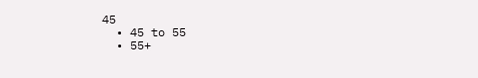45
  • 45 to 55
  • 55+